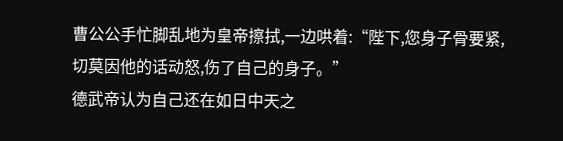曹公公手忙脚乱地为皇帝擦拭,一边哄着:“陛下,您身子骨要紧,切莫因他的话动怒,伤了自己的身子。”
德武帝认为自己还在如日中天之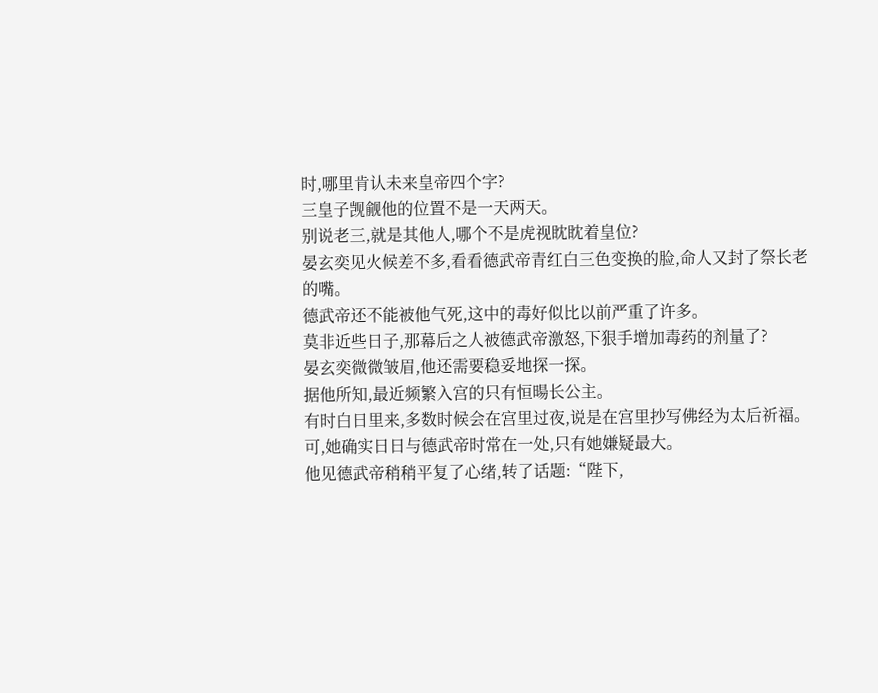时,哪里肯认未来皇帝四个字?
三皇子觊觎他的位置不是一天两天。
别说老三,就是其他人,哪个不是虎视眈眈着皇位?
晏玄奕见火候差不多,看看德武帝青红白三色变换的脸,命人又封了祭长老的嘴。
德武帝还不能被他气死,这中的毒好似比以前严重了许多。
莫非近些日子,那幕后之人被德武帝激怒,下狠手增加毒药的剂量了?
晏玄奕微微皱眉,他还需要稳妥地探一探。
据他所知,最近频繁入宫的只有恒暘长公主。
有时白日里来,多数时候会在宫里过夜,说是在宫里抄写佛经为太后祈福。
可,她确实日日与德武帝时常在一处,只有她嫌疑最大。
他见德武帝稍稍平复了心绪,转了话题:“陛下,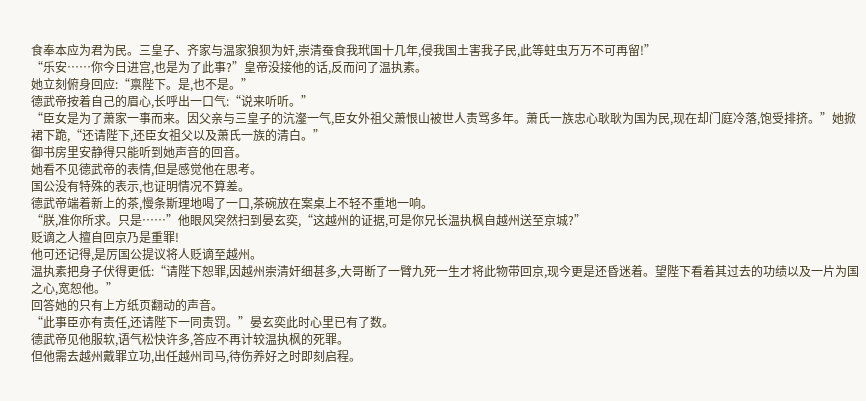食奉本应为君为民。三皇子、齐家与温家狼狈为奸,崇清蚕食我玳国十几年,侵我国土害我子民,此等蛀虫万万不可再留!”
“乐安……你今日进宫,也是为了此事?”皇帝没接他的话,反而问了温执素。
她立刻俯身回应:“禀陛下。是,也不是。”
德武帝按着自己的眉心,长呼出一口气:“说来听听。”
“臣女是为了萧家一事而来。因父亲与三皇子的沆瀣一气,臣女外祖父萧恨山被世人责骂多年。萧氏一族忠心耿耿为国为民,现在却门庭冷落,饱受排挤。”她掀裙下跪,“还请陛下,还臣女祖父以及萧氏一族的清白。”
御书房里安静得只能听到她声音的回音。
她看不见德武帝的表情,但是感觉他在思考。
国公没有特殊的表示,也证明情况不算差。
德武帝端着新上的茶,慢条斯理地喝了一口,茶碗放在案桌上不轻不重地一响。
“朕,准你所求。只是……”他眼风突然扫到晏玄奕,“这越州的证据,可是你兄长温执枫自越州送至京城?”
贬谪之人擅自回京乃是重罪!
他可还记得,是厉国公提议将人贬谪至越州。
温执素把身子伏得更低:“请陛下恕罪,因越州崇清奸细甚多,大哥断了一臂九死一生才将此物带回京,现今更是还昏迷着。望陛下看着其过去的功绩以及一片为国之心,宽恕他。”
回答她的只有上方纸页翻动的声音。
“此事臣亦有责任,还请陛下一同责罚。”晏玄奕此时心里已有了数。
德武帝见他服软,语气松快许多,答应不再计较温执枫的死罪。
但他需去越州戴罪立功,出任越州司马,待伤养好之时即刻启程。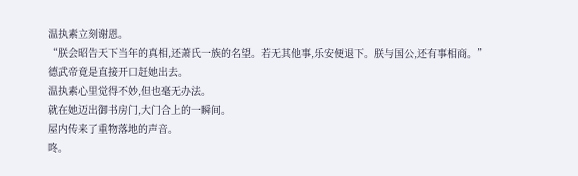温执素立刻谢恩。
“朕会昭告天下当年的真相,还萧氏一族的名望。若无其他事,乐安便退下。朕与国公,还有事相商。”
德武帝竟是直接开口赶她出去。
温执素心里觉得不妙,但也毫无办法。
就在她迈出御书房门,大门合上的一瞬间。
屋内传来了重物落地的声音。
咚。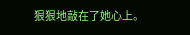狠狠地敲在了她心上。